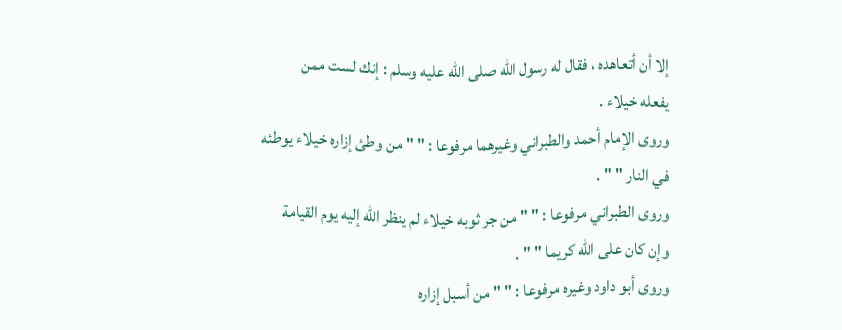إلا أن أتعاهده ، فقال له رسول الله صلى الله عليه وسلم : إنك لست ممن
يفعله خيلاء .
وروى الإمام أحمد والطبراني وغيرهما مرفوعا : " " من وطئ إزاره خيلاء يوطئه
في النار " " .
وروى الطبراني مرفوعا : " " من جر ثوبه خيلاء لم ينظر الله إليه يوم القيامة
وإن كان على الله كريما " " .
وروى أبو داود وغيره مرفوعا : " " من أسبل إزاره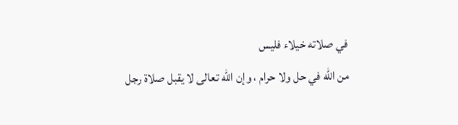في صلاته خيلاء فليس
من الله في حل ولا حرام ، وإن الله تعالى لا يقبل صلاة رجل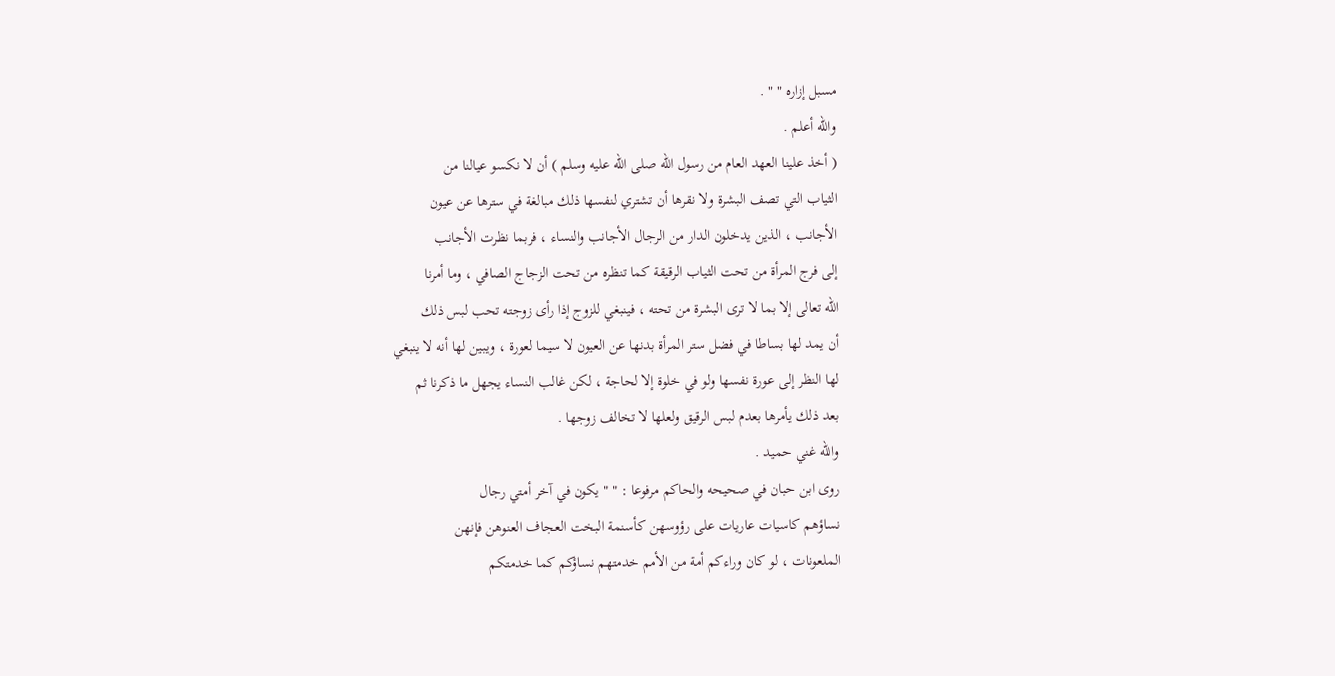مسبل إزاره " " .
والله أعلم .
( أخذ علينا العهد العام من رسول الله صلى الله عليه وسلم ) أن لا نكسو عيالنا من
الثياب التي تصف البشرة ولا نقرها أن تشتري لنفسها ذلك مبالغة في سترها عن عيون
الأجانب ، الذين يدخلون الدار من الرجال الأجانب والنساء ، فربما نظرت الأجانب
إلى فرج المرأة من تحت الثياب الرقيقة كما تنظره من تحت الزجاج الصافي ، وما أمرنا
الله تعالى إلا بما لا ترى البشرة من تحته ، فينبغي للزوج إذا رأى زوجته تحب لبس ذلك
أن يمد لها بساطا في فضل ستر المرأة بدنها عن العيون لا سيما لعورة ، ويبين لها أنه لا ينبغي
لها النظر إلى عورة نفسها ولو في خلوة إلا لحاجة ، لكن غالب النساء يجهل ما ذكرنا ثم
بعد ذلك يأمرها بعدم لبس الرقيق ولعلها لا تخالف زوجها .
والله غني حميد .
روى ابن حبان في صحيحه والحاكم مرفوعا : " " يكون في آخر أمتي رجال
نساؤهم كاسيات عاريات على رؤوسهن كأسنمة البخت العجاف العنوهن فإنهن
الملعونات ، لو كان وراءكم أمة من الأمم خدمتهم نساؤكم كما خدمتكم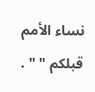نساء الأمم قبلكم " " .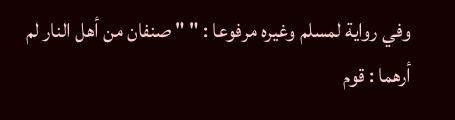وفي رواية لمسلم وغيره مرفوعا : " " صنفان من أهل النار لم أرهما : قوم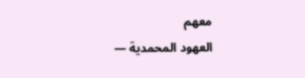معهم
العهود المحمدية —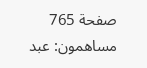صفحة 765
مساهمون: عبد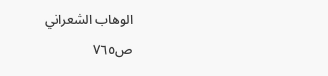الوهاب الشعراني
ص٧٦٥